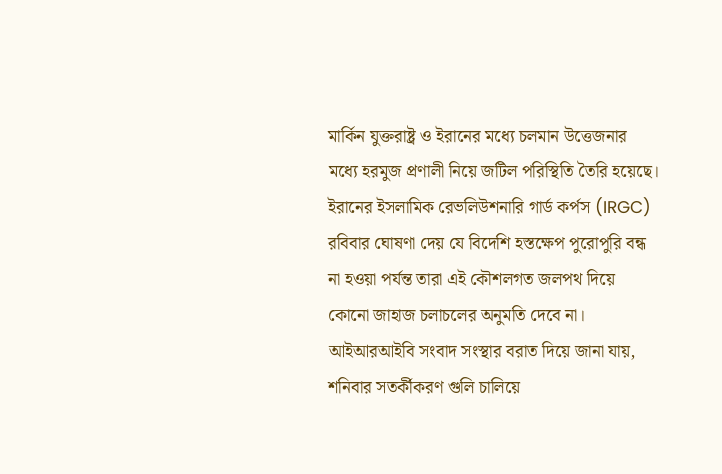মার্কিন যুক্তরাষ্ট্র ও ইরানের মধ্যে চলমান উত্তেজনার মধ্যে হরমুজ প্রণালী নিয়ে জটিল পরিস্থিতি তৈরি হয়েছে। ইরানের ইসলামিক রেভলিউশনারি গার্ড কর্পস (IRGC) রবিবার ঘোষণা দেয় যে বিদেশি হস্তক্ষেপ পুরোপুরি বন্ধ না হওয়া পর্যন্ত তারা এই কৌশলগত জলপথ দিয়ে কোনো জাহাজ চলাচলের অনুমতি দেবে না। আইআরআইবি সংবাদ সংস্থার বরাত দিয়ে জানা যায়, শনিবার সতর্কীকরণ গুলি চালিয়ে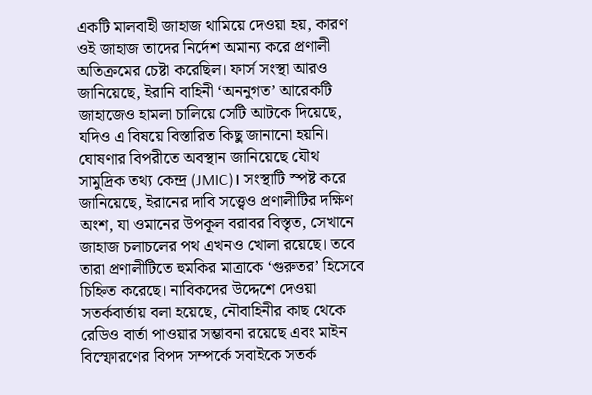একটি মালবাহী জাহাজ থামিয়ে দেওয়া হয়, কারণ ওই জাহাজ তাদের নির্দেশ অমান্য করে প্রণালী অতিক্রমের চেষ্টা করেছিল। ফার্স সংস্থা আরও জানিয়েছে, ইরানি বাহিনী ‘অননুগত’ আরেকটি জাহাজেও হামলা চালিয়ে সেটি আটকে দিয়েছে, যদিও এ বিষয়ে বিস্তারিত কিছু জানানো হয়নি।
ঘোষণার বিপরীতে অবস্থান জানিয়েছে যৌথ সামুদ্রিক তথ্য কেন্দ্র (JMIC)। সংস্থাটি স্পষ্ট করে জানিয়েছে, ইরানের দাবি সত্ত্বেও প্রণালীটির দক্ষিণ অংশ, যা ওমানের উপকূল বরাবর বিস্তৃত, সেখানে জাহাজ চলাচলের পথ এখনও খোলা রয়েছে। তবে তারা প্রণালীটিতে হুমকির মাত্রাকে ‘গুরুতর’ হিসেবে চিহ্নিত করেছে। নাবিকদের উদ্দেশে দেওয়া সতর্কবার্তায় বলা হয়েছে, নৌবাহিনীর কাছ থেকে রেডিও বার্তা পাওয়ার সম্ভাবনা রয়েছে এবং মাইন বিস্ফোরণের বিপদ সম্পর্কে সবাইকে সতর্ক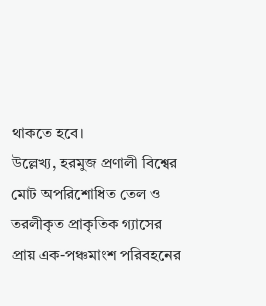থাকতে হবে।
উল্লেখ্য, হরমুজ প্রণালী বিশ্বের মোট অপরিশোধিত তেল ও তরলীকৃত প্রাকৃতিক গ্যাসের প্রায় এক-পঞ্চমাংশ পরিবহনের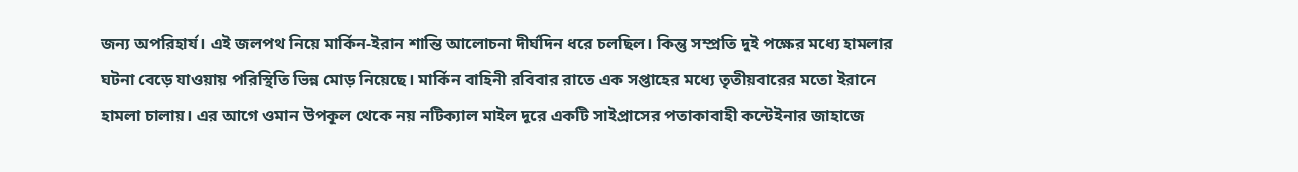জন্য অপরিহার্য। এই জলপথ নিয়ে মার্কিন-ইরান শান্তি আলোচনা দীর্ঘদিন ধরে চলছিল। কিন্তু সম্প্রতি দুই পক্ষের মধ্যে হামলার ঘটনা বেড়ে যাওয়ায় পরিস্থিতি ভিন্ন মোড় নিয়েছে। মার্কিন বাহিনী রবিবার রাতে এক সপ্তাহের মধ্যে তৃতীয়বারের মতো ইরানে হামলা চালায়। এর আগে ওমান উপকূল থেকে নয় নটিক্যাল মাইল দূরে একটি সাইপ্রাসের পতাকাবাহী কন্টেইনার জাহাজে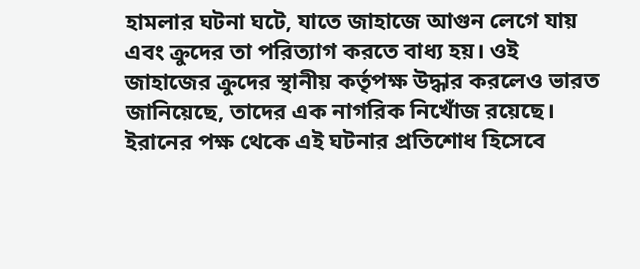হামলার ঘটনা ঘটে, যাতে জাহাজে আগুন লেগে যায় এবং ক্রুদের তা পরিত্যাগ করতে বাধ্য হয়। ওই জাহাজের ক্রুদের স্থানীয় কর্তৃপক্ষ উদ্ধার করলেও ভারত জানিয়েছে, তাদের এক নাগরিক নিখোঁজ রয়েছে।
ইরানের পক্ষ থেকে এই ঘটনার প্রতিশোধ হিসেবে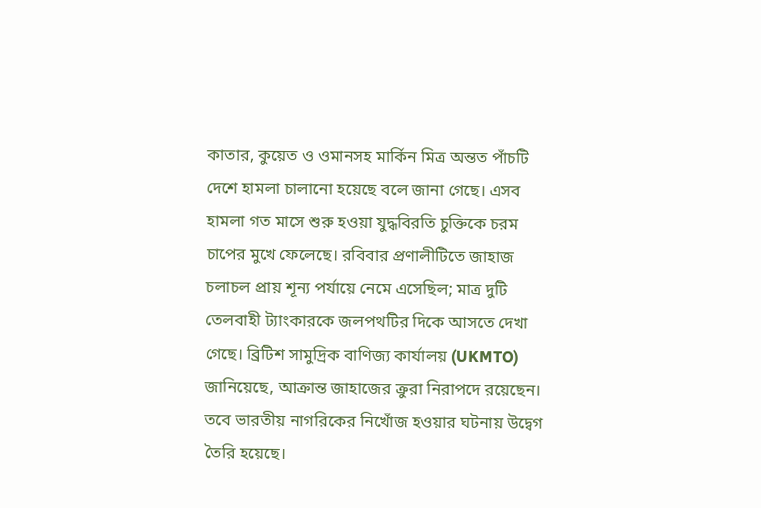কাতার, কুয়েত ও ওমানসহ মার্কিন মিত্র অন্তত পাঁচটি দেশে হামলা চালানো হয়েছে বলে জানা গেছে। এসব হামলা গত মাসে শুরু হওয়া যুদ্ধবিরতি চুক্তিকে চরম চাপের মুখে ফেলেছে। রবিবার প্রণালীটিতে জাহাজ চলাচল প্রায় শূন্য পর্যায়ে নেমে এসেছিল; মাত্র দুটি তেলবাহী ট্যাংকারকে জলপথটির দিকে আসতে দেখা গেছে। ব্রিটিশ সামুদ্রিক বাণিজ্য কার্যালয় (UKMTO) জানিয়েছে, আক্রান্ত জাহাজের ক্রুরা নিরাপদে রয়েছেন। তবে ভারতীয় নাগরিকের নিখোঁজ হওয়ার ঘটনায় উদ্বেগ তৈরি হয়েছে।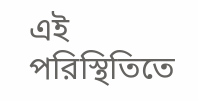এই পরিস্থিতিতে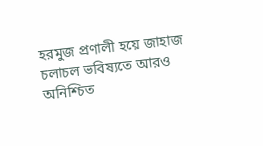হরমুজ প্রণালী হয়ে জাহাজ চলাচল ভবিষ্যতে আরও অনিশ্চিত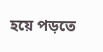হয়ে পড়তে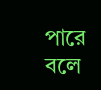পারে বলে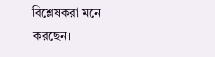বিশ্লেষকরা মনে করছেন।